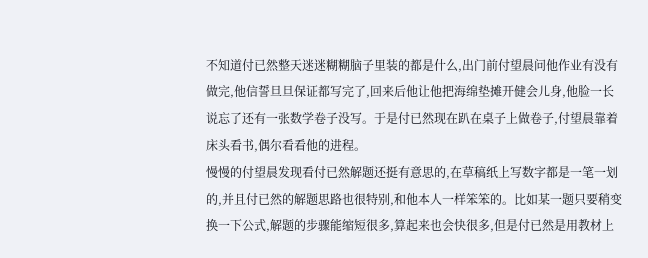不知道付已然整天迷迷糊糊脑子里装的都是什么,出门前付望晨问他作业有没有做完,他信誓旦旦保证都写完了,回来后他让他把海绵垫摊开健会儿身,他脸一长说忘了还有一张数学卷子没写。于是付已然现在趴在桌子上做卷子,付望晨靠着床头看书,偶尔看看他的进程。
慢慢的付望晨发现看付已然解题还挺有意思的,在草稿纸上写数字都是一笔一划的,并且付已然的解题思路也很特别,和他本人一样笨笨的。比如某一题只要稍变换一下公式,解题的步骤能缩短很多,算起来也会快很多,但是付已然是用教材上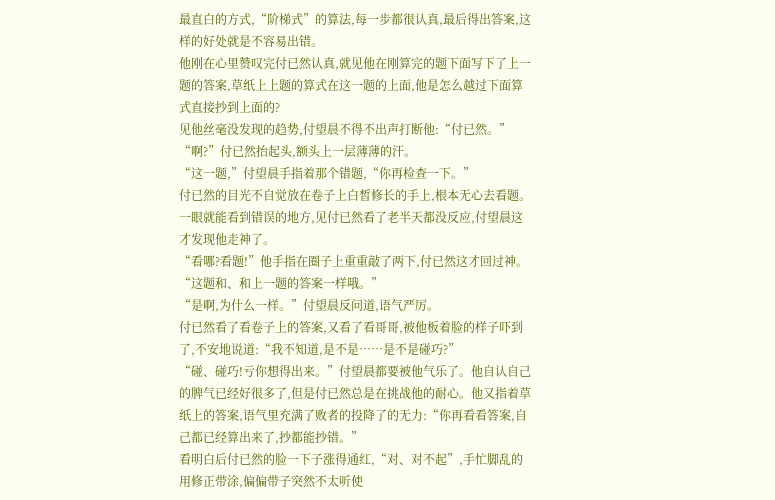最直白的方式,“阶梯式”的算法,每一步都很认真,最后得出答案,这样的好处就是不容易出错。
他刚在心里赞叹完付已然认真,就见他在刚算完的题下面写下了上一题的答案,草纸上上题的算式在这一题的上面,他是怎么越过下面算式直接抄到上面的?
见他丝毫没发现的趋势,付望晨不得不出声打断他:“付已然。”
“啊?”付已然抬起头,额头上一层薄薄的汗。
“这一题,”付望晨手指着那个错题,“你再检查一下。”
付已然的目光不自觉放在卷子上白皙修长的手上,根本无心去看题。
一眼就能看到错误的地方,见付已然看了老半天都没反应,付望晨这才发现他走神了。
“看哪?看题!”他手指在圈子上重重敲了两下,付已然这才回过神。
“这题和、和上一题的答案一样哦。”
“是啊,为什么一样。”付望晨反问道,语气严厉。
付已然看了看卷子上的答案,又看了看哥哥,被他板着脸的样子吓到了,不安地说道:“我不知道,是不是……是不是碰巧?”
“碰、碰巧!亏你想得出来。”付望晨都要被他气乐了。他自认自己的脾气已经好很多了,但是付已然总是在挑战他的耐心。他又指着草纸上的答案,语气里充满了败者的投降了的无力:“你再看看答案,自己都已经算出来了,抄都能抄错。”
看明白后付已然的脸一下子涨得通红,“对、对不起”,手忙脚乱的用修正带涂,偏偏带子突然不太听使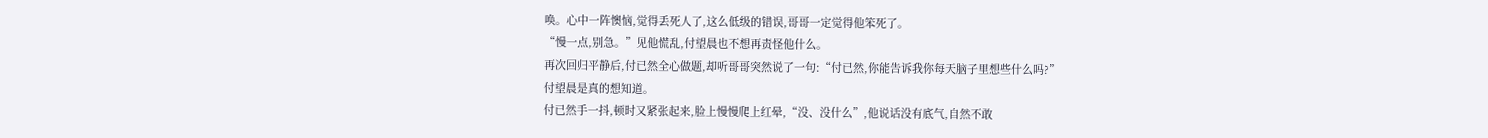唤。心中一阵懊恼,觉得丢死人了,这么低级的错误,哥哥一定觉得他笨死了。
“慢一点,别急。”见他慌乱,付望晨也不想再责怪他什么。
再次回归平静后,付已然全心做题,却听哥哥突然说了一句:“付已然,你能告诉我你每天脑子里想些什么吗?”
付望晨是真的想知道。
付已然手一抖,顿时又紧张起来,脸上慢慢爬上红晕,“没、没什么”,他说话没有底气,自然不敢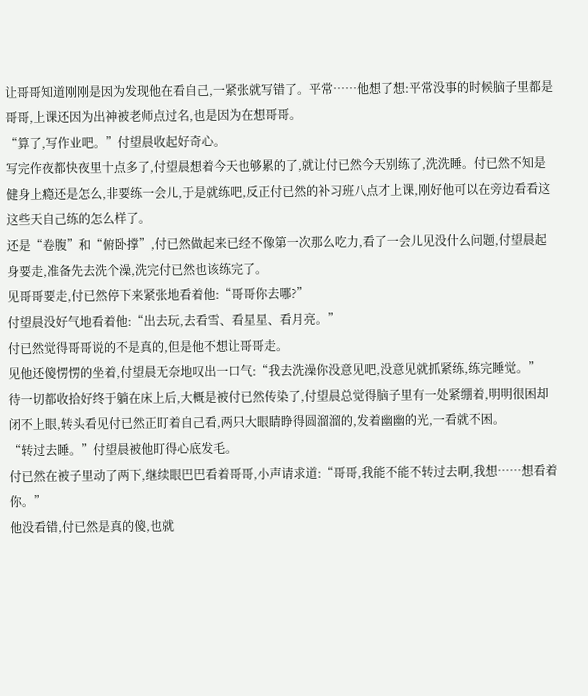让哥哥知道刚刚是因为发现他在看自己,一紧张就写错了。平常……他想了想:平常没事的时候脑子里都是哥哥,上课还因为出神被老师点过名,也是因为在想哥哥。
“算了,写作业吧。”付望晨收起好奇心。
写完作夜都快夜里十点多了,付望晨想着今天也够累的了,就让付已然今天别练了,洗洗睡。付已然不知是健身上瘾还是怎么,非要练一会儿,于是就练吧,反正付已然的补习班八点才上课,刚好他可以在旁边看看这这些天自己练的怎么样了。
还是“卷腹”和“俯卧撑”,付已然做起来已经不像第一次那么吃力,看了一会儿见没什么问题,付望晨起身要走,准备先去洗个澡,洗完付已然也该练完了。
见哥哥要走,付已然停下来紧张地看着他:“哥哥你去哪?”
付望晨没好气地看着他:“出去玩,去看雪、看星星、看月亮。”
付已然觉得哥哥说的不是真的,但是他不想让哥哥走。
见他还傻愣愣的坐着,付望晨无奈地叹出一口气:“我去洗澡你没意见吧,没意见就抓紧练,练完睡觉。”
待一切都收拾好终于躺在床上后,大概是被付已然传染了,付望晨总觉得脑子里有一处紧绷着,明明很困却闭不上眼,转头看见付已然正盯着自己看,两只大眼睛睁得圆溜溜的,发着幽幽的光,一看就不困。
“转过去睡。”付望晨被他盯得心底发毛。
付已然在被子里动了两下,继续眼巴巴看着哥哥,小声请求道:“哥哥,我能不能不转过去啊,我想……想看着你。”
他没看错,付已然是真的傻,也就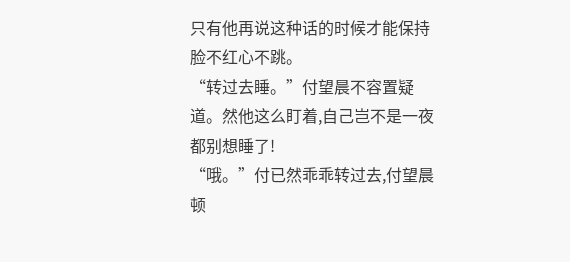只有他再说这种话的时候才能保持脸不红心不跳。
“转过去睡。”付望晨不容置疑道。然他这么盯着,自己岂不是一夜都别想睡了!
“哦。”付已然乖乖转过去,付望晨顿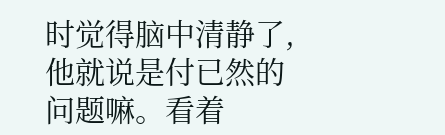时觉得脑中清静了,他就说是付已然的问题嘛。看着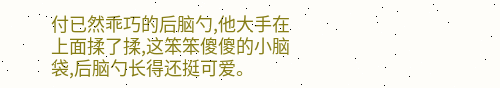付已然乖巧的后脑勺,他大手在上面揉了揉,这笨笨傻傻的小脑袋,后脑勺长得还挺可爱。